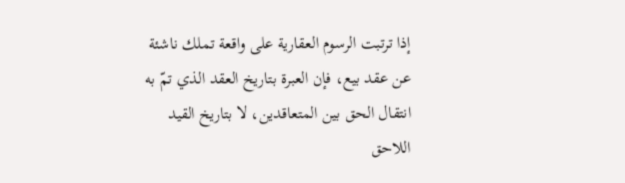إذا ترتبت الرسوم العقارية على واقعة تملك ناشئة عن عقد بيع، فإن العبرة بتاريخ العقد الذي تمّ به انتقال الحق بين المتعاقدين، لا بتاريخ القيد اللاحق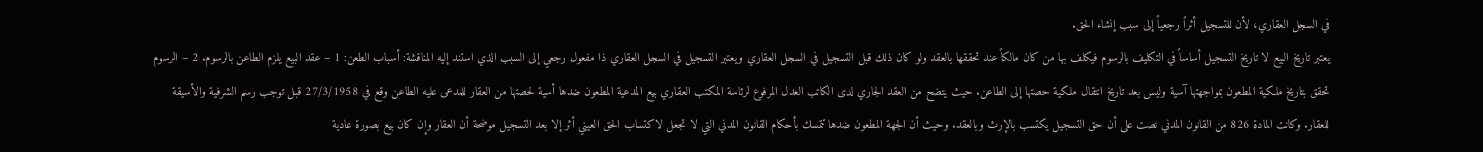في السجل العقاري، لأن للتسجيل أثراً رجعياً إلى سبب إنشاء الحق.
يعتبر تاريخ البيع لا تاريخ التسجيل أساساً في التكليف بالرسوم فيكلف بها من كان مالكاً عند تحققها بالعقد ولو كان ذلك قبل التسجيل في السجل العقاري ويعتبر التسجيل في السجل العقاري ذا مفعول رجعي إلى السبب الذي استند إليه المناقشة: أسباب الطعن: 1 – عقد البيع يلزم الطاعن بالرسوم. 2 – الرسوم تحقق بتاريخ ملكية المطعون بمواجهتها آسية وليس بعد تاريخ انتقال ملكية حصتها إلى الطاعن. حيث يتضح من العقد الجاري لدى الكاتب العدل المرفوع لرئاسة المكتب العقاري بيع المدعية المطعون ضدها أسية لحصتها من العقار للمدعى عليه الطاعن وقع في 27/3/1958 قبل توجب رسم الشرفية والأسيقة للعقار. وكانت المادة 826 من القانون المدني نصت على أن حق التسجيل يكتسب بالإرث وبالعقد. وحيث أن الجهة المطعون ضدها تتمسك بأحكام القانون المدني التي لا تجعل لاكتساب الحق العيني أثر إلا بعد التسجيل موضحة أن العقار وإن كان بيع بصورة عادية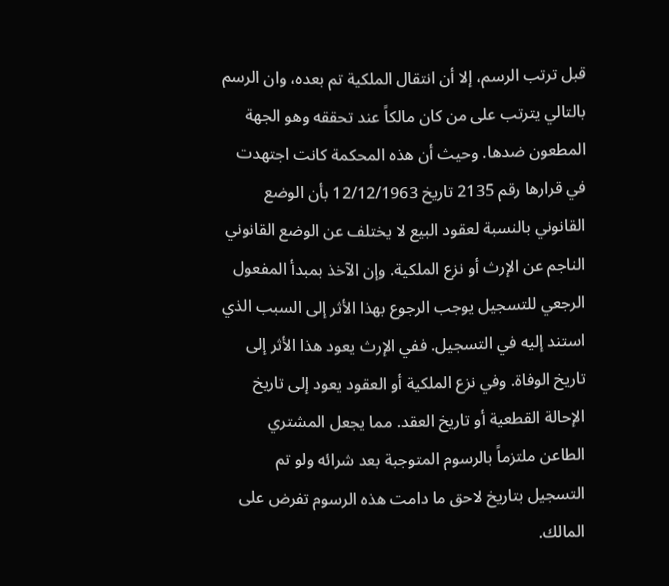قبل ترتب الرسم، إلا أن انتقال الملكية تم بعده، وان الرسم بالتالي يترتب على من كان مالكاً عند تحققه وهو الجهة المطعون ضدها. وحيث أن هذه المحكمة كانت اجتهدت في قرارها رقم 2135 تاريخ 12/12/1963 بأن الوضع القانوني بالنسبة لعقود البيع لا يختلف عن الوضع القانوني الناجم عن الإرث أو نزع الملكية. وإن الآخذ بمبدأ المفعول الرجعي للتسجيل يوجب الرجوع بهذا الأثر إلى السبب الذي استند إليه في التسجيل. ففي الإرث يعود هذا الأثر إلى تاريخ الوفاة. وفي نزع الملكية أو العقود يعود إلى تاريخ الإحالة القطعية أو تاريخ العقد. مما يجعل المشتري الطاعن ملتزماً بالرسوم المتوجبة بعد شرائه ولو تم التسجيل بتاريخ لاحق ما دامت هذه الرسوم تفرض على المالك.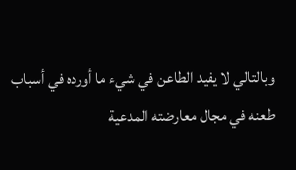وبالتالي لا يفيد الطاعن في شيء ما أورده في أسباب طعنه في مجال معارضته المدعية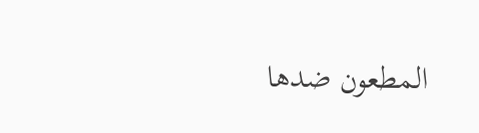المطعون ضدها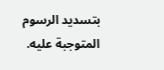بتسديد الرسوم المتوجبة عليه.